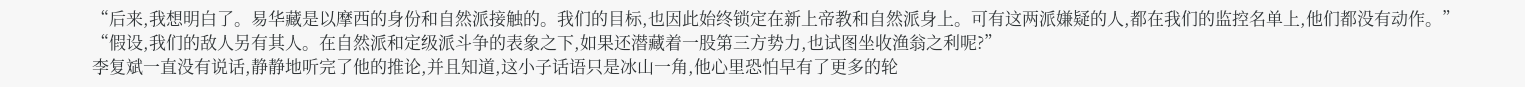“后来,我想明白了。易华藏是以摩西的身份和自然派接触的。我们的目标,也因此始终锁定在新上帝教和自然派身上。可有这两派嫌疑的人,都在我们的监控名单上,他们都没有动作。”
“假设,我们的敌人另有其人。在自然派和定级派斗争的表象之下,如果还潜藏着一股第三方势力,也试图坐收渔翁之利呢?”
李复斌一直没有说话,静静地听完了他的推论,并且知道,这小子话语只是冰山一角,他心里恐怕早有了更多的轮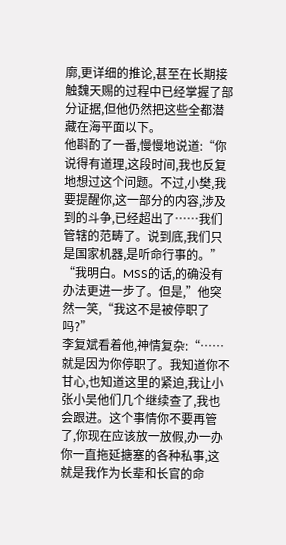廓,更详细的推论,甚至在长期接触魏天赐的过程中已经掌握了部分证据,但他仍然把这些全都潜藏在海平面以下。
他斟酌了一番,慢慢地说道:“你说得有道理,这段时间,我也反复地想过这个问题。不过,小樊,我要提醒你,这一部分的内容,涉及到的斗争,已经超出了……我们管辖的范畴了。说到底,我们只是国家机器,是听命行事的。”
“我明白。MSS的话,的确没有办法更进一步了。但是,”他突然一笑,“我这不是被停职了吗?”
李复斌看着他,神情复杂:“……就是因为你停职了。我知道你不甘心,也知道这里的紧迫,我让小张小吴他们几个继续查了,我也会跟进。这个事情你不要再管了,你现在应该放一放假,办一办你一直拖延搪塞的各种私事,这就是我作为长辈和长官的命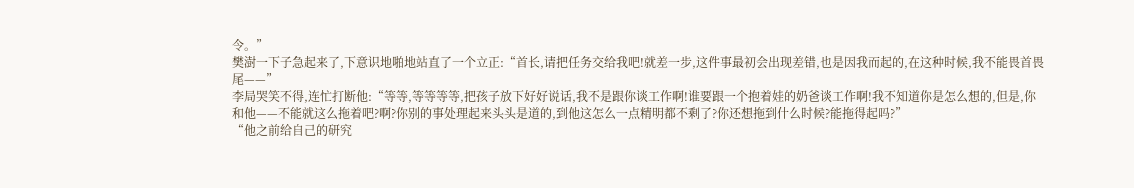令。”
樊澍一下子急起来了,下意识地啪地站直了一个立正:“首长,请把任务交给我吧!就差一步,这件事最初会出现差错,也是因我而起的,在这种时候,我不能畏首畏尾——”
李局哭笑不得,连忙打断他:“等等,等等等等,把孩子放下好好说话,我不是跟你谈工作啊!谁要跟一个抱着娃的奶爸谈工作啊!我不知道你是怎么想的,但是,你和他——不能就这么拖着吧?啊?你别的事处理起来头头是道的,到他这怎么一点精明都不剩了?你还想拖到什么时候?能拖得起吗?”
“他之前给自己的研究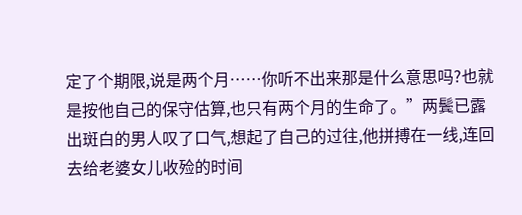定了个期限,说是两个月……你听不出来那是什么意思吗?也就是按他自己的保守估算,也只有两个月的生命了。”两鬓已露出斑白的男人叹了口气,想起了自己的过往,他拼搏在一线,连回去给老婆女儿收殓的时间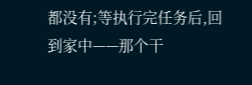都没有;等执行完任务后,回到家中——那个干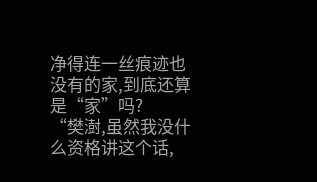净得连一丝痕迹也没有的家,到底还算是“家”吗?
“樊澍,虽然我没什么资格讲这个话,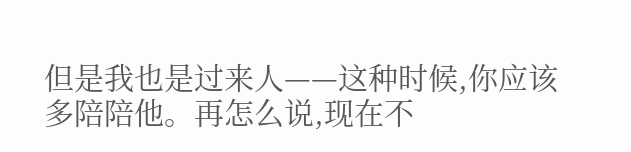但是我也是过来人——这种时候,你应该多陪陪他。再怎么说,现在不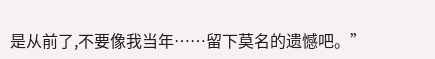是从前了,不要像我当年……留下莫名的遗憾吧。”